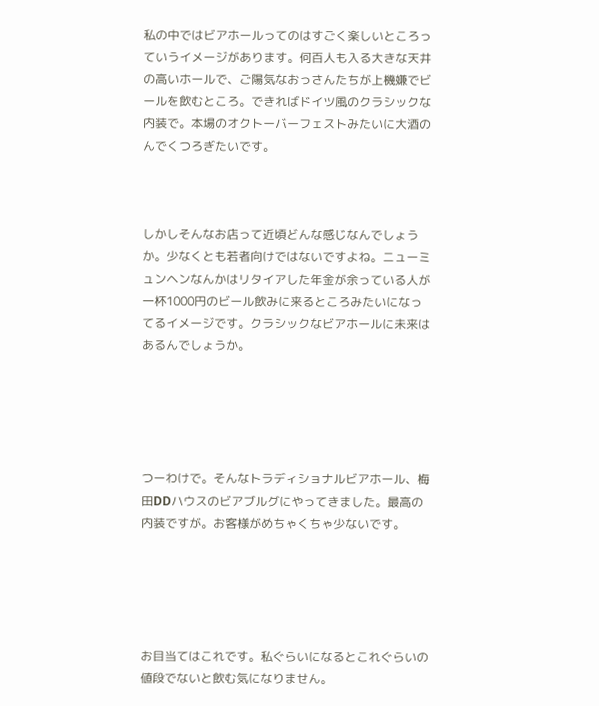私の中ではビアホールってのはすごく楽しいところっていうイメージがあります。何百人も入る大きな天井の高いホールで、ご陽気なおっさんたちが上機嫌でビールを飲むところ。できればドイツ風のクラシックな内装で。本場のオクトーバーフェストみたいに大酒のんでくつろぎたいです。



しかしそんなお店って近頃どんな感じなんでしょうか。少なくとも若者向けではないですよね。ニューミュンヘンなんかはリタイアした年金が余っている人が一杯1000円のビール飲みに来るところみたいになってるイメージです。クラシックなビアホールに未来はあるんでしょうか。





つーわけで。そんなトラディショナルビアホール、梅田DDハウスのビアブルグにやってきました。最高の内装ですが。お客様がめちゃくちゃ少ないです。





お目当てはこれです。私ぐらいになるとこれぐらいの値段でないと飲む気になりません。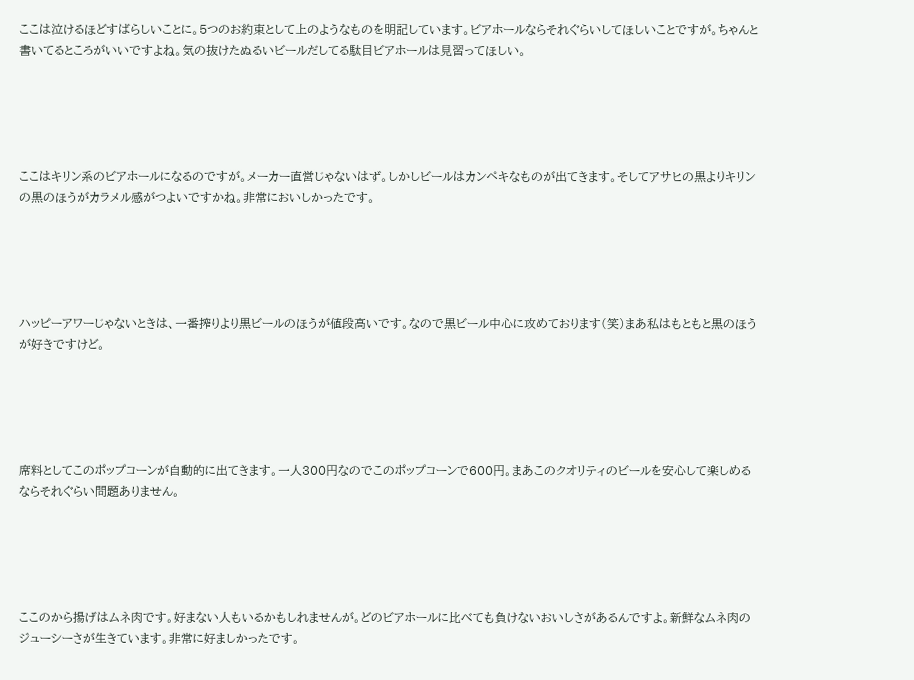ここは泣けるほどすばらしいことに。5つのお約束として上のようなものを明記しています。ビアホールならそれぐらいしてほしいことですが。ちゃんと書いてるところがいいですよね。気の抜けたぬるいビールだしてる駄目ビアホールは見習ってほしい。





ここはキリン系のビアホールになるのですが。メーカー直営じゃないはず。しかしビールはカンペキなものが出てきます。そしてアサヒの黒よりキリンの黒のほうがカラメル感がつよいですかね。非常においしかったです。





ハッピーアワーじゃないときは、一番搾りより黒ビールのほうが値段高いです。なので黒ビール中心に攻めております(笑)まあ私はもともと黒のほうが好きですけど。





席料としてこのポップコーンが自動的に出てきます。一人300円なのでこのポップコーンで600円。まあこのクオリティのビールを安心して楽しめるならそれぐらい問題ありません。





ここのから揚げはムネ肉です。好まない人もいるかもしれませんが。どのビアホールに比べても負けないおいしさがあるんですよ。新鮮なムネ肉のジューシーさが生きています。非常に好ましかったです。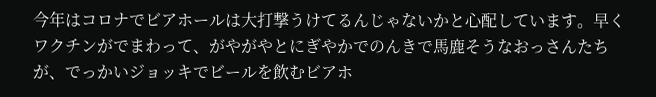今年はコロナでビアホールは大打撃うけてるんじゃないかと心配しています。早くワクチンがでまわって、がやがやとにぎやかでのんきで馬鹿そうなおっさんたちが、でっかいジョッキでビールを飲むビアホ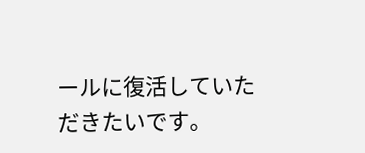ールに復活していただきたいです。